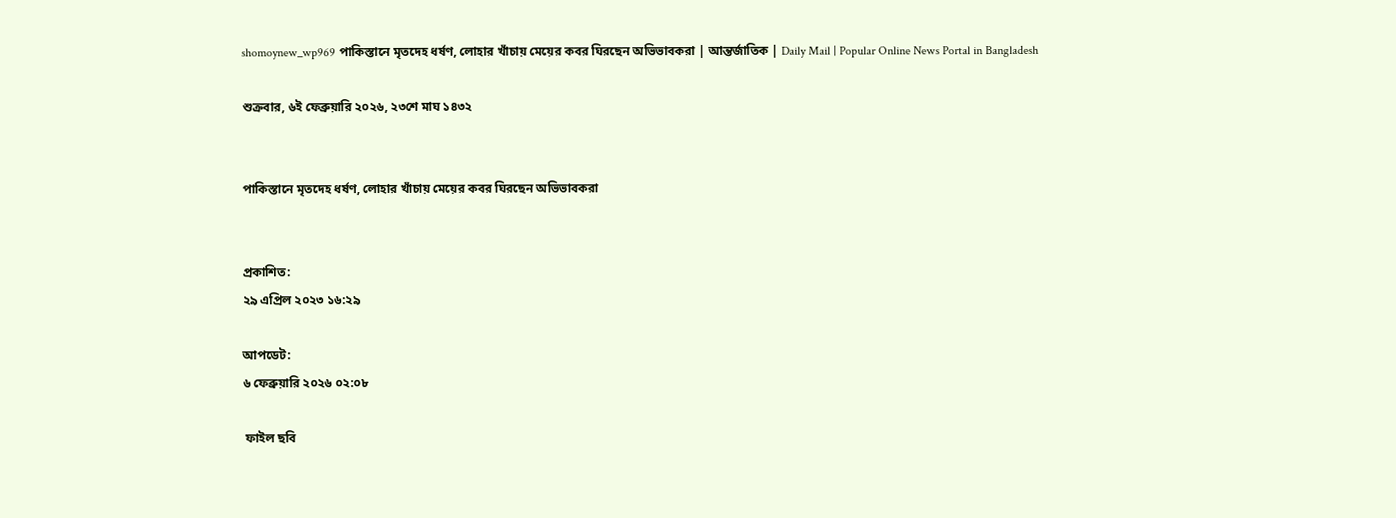shomoynew_wp969 পাকিস্তানে মৃতদেহ ধর্ষণ, লোহার খাঁচায় মেয়ের কবর ঘিরছেন অভিভাবকরা | আন্তর্জাতিক | Daily Mail | Popular Online News Portal in Bangladesh

শুক্রবার, ৬ই ফেব্রুয়ারি ২০২৬, ২৩শে মাঘ ১৪৩২


পাকিস্তানে মৃতদেহ ধর্ষণ, লোহার খাঁচায় মেয়ের কবর ঘিরছেন অভিভাবকরা


প্রকাশিত:
২৯ এপ্রিল ২০২৩ ১৬:২৯

আপডেট:
৬ ফেব্রুয়ারি ২০২৬ ০২:০৮

 ফাইল ছবি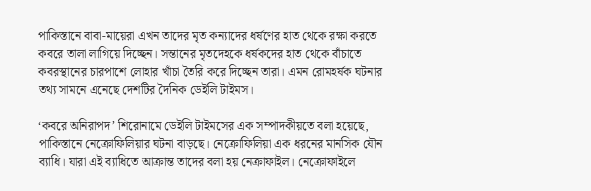পাকিস্তানে বাবা-মায়েরা এখন তাদের মৃত কন্যাদের ধর্ষণের হাত থেকে রক্ষা করতে কবরে তালা লাগিয়ে দিচ্ছেন। সন্তানের মৃতদেহকে ধর্ষকদের হাত থেকে বাঁচাতে কবরস্থানের চারপাশে লোহার খাঁচা তৈরি করে দিচ্ছেন তারা। এমন রোমহর্ষক ঘটনার তথ্য সামনে এনেছে দেশটির দৈনিক ডেইলি টাইমস।

‘কবরে অনিরাপদ’ শিরোনামে ডেইলি টাইমসের এক সম্পাদকীয়তে বলা হয়েছে, পাকিস্তানে নেক্রোফিলিয়ার ঘটনা বাড়ছে। নেক্রোফিলিয়া এক ধরনের মানসিক যৌন ব্যাধি। যারা এই ব্যাধিতে আক্রান্ত তাদের বলা হয় নেক্রাফাইল। নেক্রোফাইলে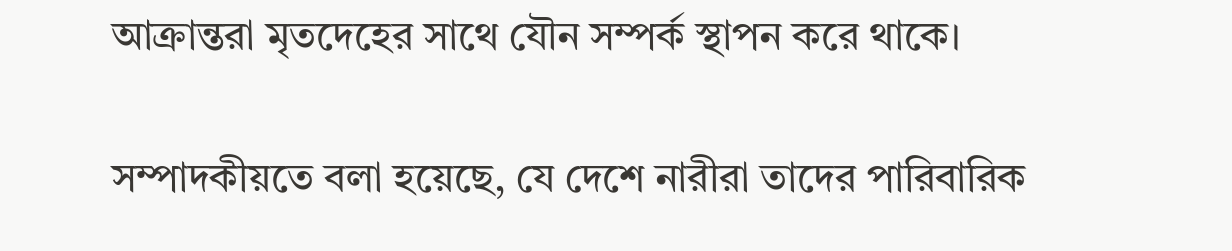আক্রান্তরা মৃতদেহের সাথে যৌন সম্পর্ক স্থাপন করে থাকে।

সম্পাদকীয়তে বলা হয়েছে, যে দেশে নারীরা তাদের পারিবারিক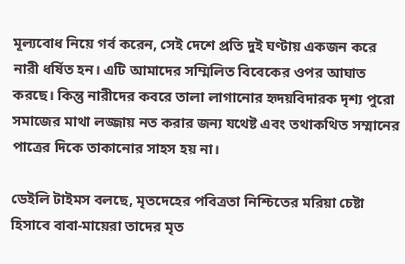মূল্যবোধ নিয়ে গর্ব করেন, সেই দেশে প্রতি দুই ঘণ্টায় একজন করে নারী ধর্ষিত হন। এটি আমাদের সম্মিলিত বিবেকের ওপর আঘাত করছে। কিন্তু নারীদের কবরে তালা লাগানোর হৃদয়বিদারক দৃশ্য পুরো সমাজের মাথা লজ্জায় নত করার জন্য যথেষ্ট এবং তথাকথিত সম্মানের পাত্রের দিকে তাকানোর সাহস হয় না।

ডেইলি টাইমস বলছে, মৃতদেহের পবিত্রতা নিশ্চিতের মরিয়া চেষ্টা হিসাবে বাবা-মায়েরা তাদের মৃত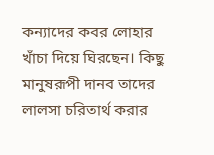কন্যাদের কবর লোহার খাঁচা দিয়ে ঘিরছেন। কিছু মানুষরূপী দানব তাদের লালসা চরিতার্থ করার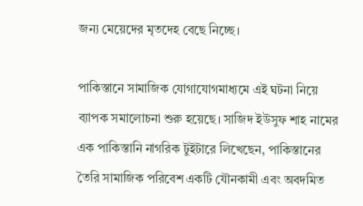জন্য মেয়েদের মৃতদেহ বেছে নিচ্ছে।

পাকিস্তানে সামাজিক যোগাযোগমাধ্যমে এই ঘটনা নিয়ে ব্যাপক সমালোচনা শুরু হয়েছে। সাজিদ ইউসুফ শাহ নামের এক পাকিস্তানি নাগরিক টুইটারে লিখেছেন, পাকিস্তানের তৈরি সামাজিক পরিবেশ একটি যৌনকামী এবং অবদমিত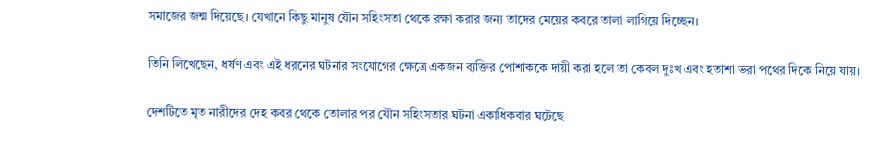সমাজের জন্ম দিয়েছে। যেখানে কিছু মানুষ যৌন সহিংসতা থেকে রক্ষা করার জন্য তাদের মেয়ের কবরে তালা লাগিয়ে দিচ্ছেন।

তিনি লিখেছেন, ধর্ষণ এবং এই ধরনের ঘটনার সংযোগের ক্ষেত্রে একজন ব্যক্তির পোশাককে দায়ী করা হলে তা কেবল দুঃখ এবং হতাশা ভরা পথের দিকে নিয়ে যায়।

দেশটিতে মৃত নারীদের দেহ কবর থেকে তোলার পর যৌন সহিংসতার ঘটনা একাধিকবার ঘটেছে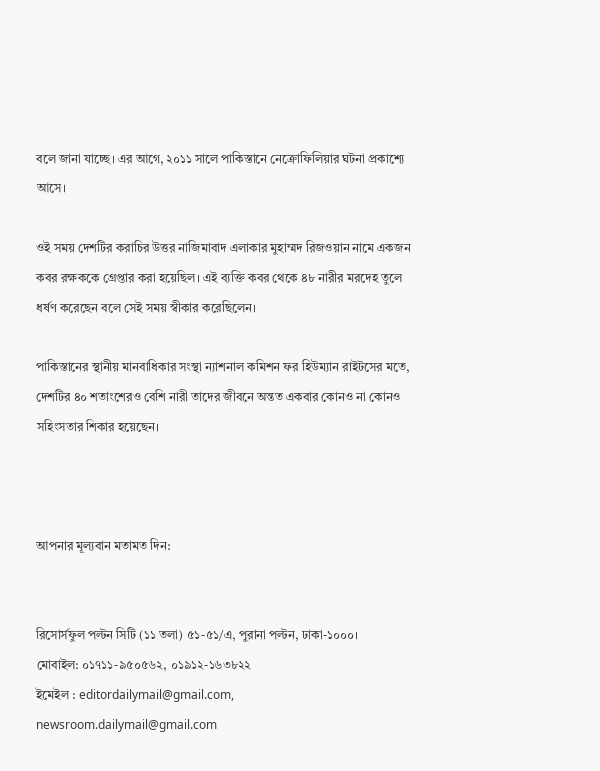বলে জানা যাচ্ছে। এর আগে, ২০১১ সালে পাকিস্তানে নেক্রোফিলিয়ার ঘটনা প্রকাশ্যে আসে।

ওই সময় দেশটির করাচির উত্তর নাজিমাবাদ এলাকার মুহাম্মদ রিজওয়ান নামে একজন কবর রক্ষককে গ্রেপ্তার করা হয়েছিল। এই ব্যক্তি কবর থেকে ৪৮ নারীর মরদেহ তুলে ধর্ষণ করেছেন বলে সেই সময় স্বীকার করেছিলেন।

পাকিস্তানের স্থানীয় মানবাধিকার সংস্থা ন্যাশনাল কমিশন ফর হিউম্যান রাইটসের মতে, দেশটির ৪০ শতাংশেরও বেশি নারী তাদের জীবনে অন্তত একবার কোনও না কোনও সহিংসতার শিকার হয়েছেন।



আপনার মূল্যবান মতামত দিন:


রিসোর্সফুল পল্টন সিটি (১১ তলা) ৫১-৫১/এ, পুরানা পল্টন, ঢাকা-১০০০।
মোবাইল: ০১৭১১-৯৫০৫৬২, ০১৯১২-১৬৩৮২২
ইমেইল : editordailymail@gmail.com, newsroom.dailymail@gmail.com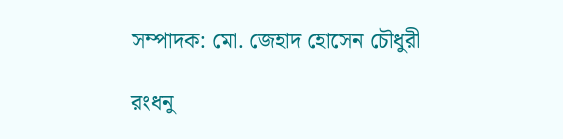সম্পাদক: মো. জেহাদ হোসেন চৌধুরী

রংধনু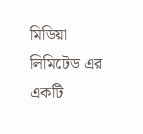মিডিয়া লিমিটেড এর একটি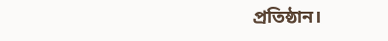প্রতিষ্ঠান।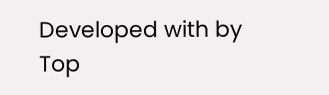Developed with by
Top